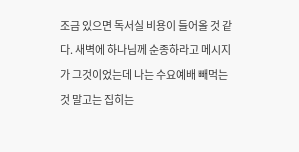조금 있으면 독서실 비용이 들어올 것 같다. 새벽에 하나님께 순종하라고 메시지가 그것이었는데 나는 수요예배 빼먹는 것 말고는 집히는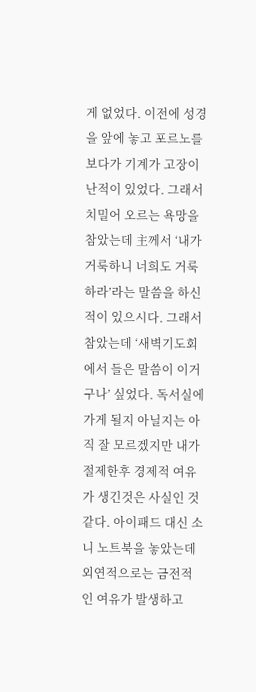게 없었다. 이전에 성경을 앞에 놓고 포르노를 보다가 기계가 고장이 난적이 있었다. 그래서 치밀어 오르는 욕망을 참았는데 主께서 ‘내가 거룩하니 너희도 거룩하라’라는 말씀을 하신적이 있으시다. 그래서 참았는데 ‘새벽기도회에서 들은 말씀이 이거구나’ 싶었다. 독서실에 가게 될지 아닐지는 아직 잘 모르겠지만 내가 절제한후 경제적 여유가 생긴것은 사실인 것 같다. 아이패드 대신 소니 노트북을 놓았는데 외연적으로는 금전적인 여유가 발생하고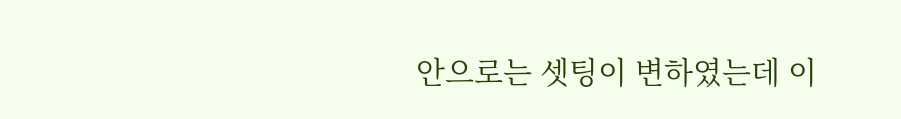안으로는 셋팅이 변하였는데 이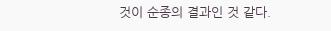것이 순종의 결과인 것 같다.